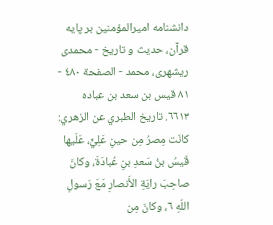دانشنامه اميرالمؤمنين بر پايه قرآن، حديث و تاريخ - محمدی ریشهری، محمد - الصفحة ٤٨٠ - ٨١ قيس بن سعد بن عباده
٦٦١٣. تاريخ الطبري عن الزهري: كانَت مِصرُ مِن حينِ عَلِيٍّ، عَلَيها قَيسُ بنُ سَعدِ بنِ عُبادَةَ، وكانَ صاحِبَ رايَةِ الأَنصارِ مَعَ رَسولِ اللّهِ ٦، وكانَ مِن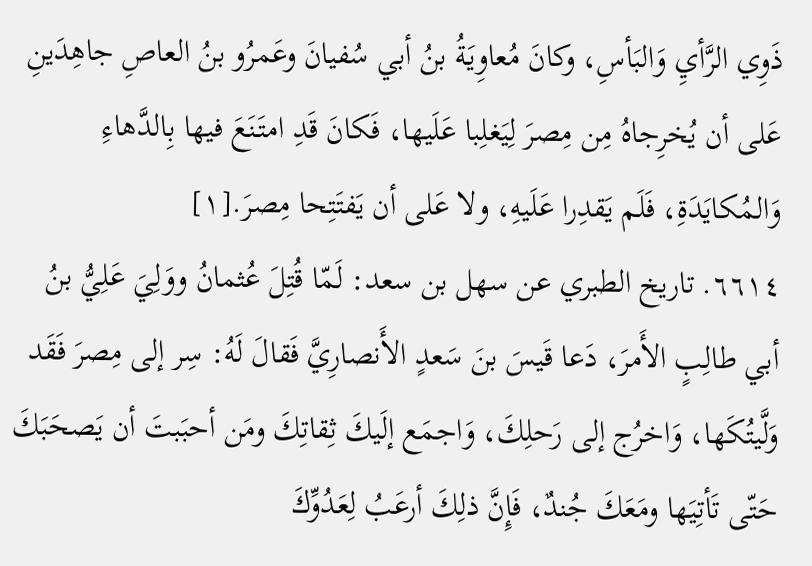ذَوِي الرَّأيِ وَالبَأسِ، وكانَ مُعاوِيَةُ بنُ أبي سُفيانَ وعَمرُو بنُ العاصِ جاهِدَينِ عَلى أن يُخرِجاهُ مِن مِصرَ لِيَغلِبا عَلَيها، فَكانَ قَدِ امتَنَعَ فيها بِالدَّهاءِ وَالمُكايَدَةِ، فَلَم يَقدِرا عَلَيهِ، ولا عَلى أن يَفتَتِحا مِصرَ.[١]
٦٦١٤. تاريخ الطبري عن سهل بن سعد: لَمّا قُتِلَ عُثمانُ ووَلِيَ عَلِيُّ بنُ أبي طالِبٍ الأَمرَ، دَعا قَيسَ بنَ سَعدٍ الأَنصارِيَّ فَقالَ لَهُ: سِر إلى مِصرَ فَقَد وَلَّيتُكَها، وَاخرُج إلى رَحلِكَ، وَاجمَع إلَيكَ ثِقاتِكَ ومَن أحبَبتَ أن يَصحَبَكَ حَتّى تَأتِيَها ومَعَكَ جُندٌ، فَإِنَّ ذلِكَ أرعَبُ لِعَدُوِّكَ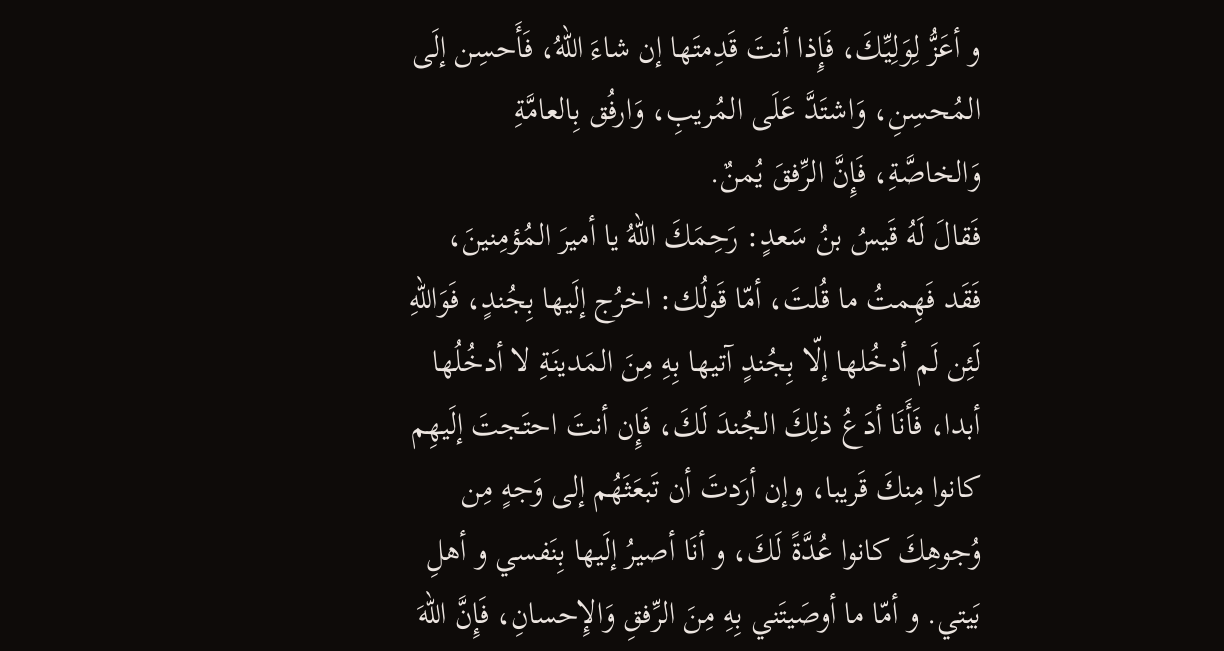و أعَزُّ لِوَلِيِّكَ، فَإِذا أنتَ قَدِمتَها إن شاءَ اللّهُ، فَأَحسِن إلَى المُحسِنِ، وَاشتَدَّ عَلَى المُريبِ، وَارفُق بِالعامَّةِ وَالخاصَّةِ، فَإِنَّ الرِّفقَ يُمنٌ.
فَقالَ لَهُ قَيسُ بنُ سَعدٍ: رَحِمَكَ اللّهُ يا أميرَ المُؤمِنينَ، فَقَد فَهِمتُ ما قُلتَ، أمّا قَولُك: اخرُج إلَيها بِجُندٍ، فَوَاللّهِ لَئِن لَم أدخُلها إلّا بِجُندٍ آتيها بِهِ مِنَ المَدينَةِ لا أدخُلُها أبدا، فَأَنَا أدَعُ ذلِكَ الجُندَ لَكَ، فَإِن أنتَ احتَجتَ إلَيهِم كانوا مِنكَ قَريبا، وإن أرَدتَ أن تَبعَثَهُم إلى وَجهٍ مِن وُجوهِكَ كانوا عُدَّةً لَكَ، و أنَا أصيرُ إلَيها بِنَفسي و أهلِ بَيتي. و أمّا ما أوصَيتَني بِهِ مِنَ الرِّفقِ وَالإِحسانِ، فَإِنَّ اللّهَ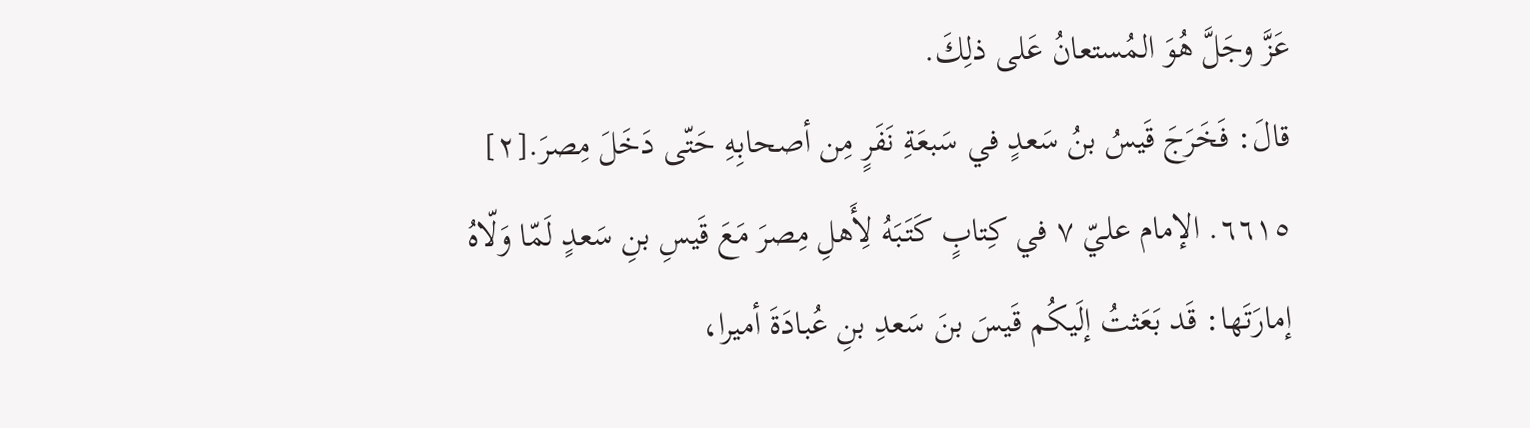عَزَّ وجَلَّ هُوَ المُستعانُ عَلى ذلِكَ.
قالَ: فَخَرَجَ قَيسُ بنُ سَعدٍ في سَبعَةِ نَفَرٍ مِن أصحابِهِ حَتّى دَخَلَ مِصرَ.[٢]
٦٦١٥. الإمام عليّ ٧ في كِتابٍ كَتَبَهُ لِأَهلِ مِصرَ مَعَ قَيسِ بنِ سَعدٍ لَمّا وَلّاهُ إمارَتَها: قَد بَعَثتُ إلَيكُم قَيسَ بنَ سَعدِ بنِ عُبادَةَ أميرا،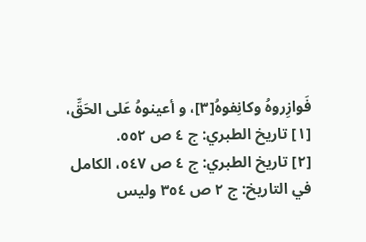فَوازِروهُ وكانِفوهُ[٣]، و أعينوهُ عَلى الحَقِّ،
[١] تاريخ الطبري: ج ٤ ص ٥٥٢.
[٢] تاريخ الطبري: ج ٤ ص ٥٤٧، الكامل في التاريخ: ج ٢ ص ٣٥٤ وليس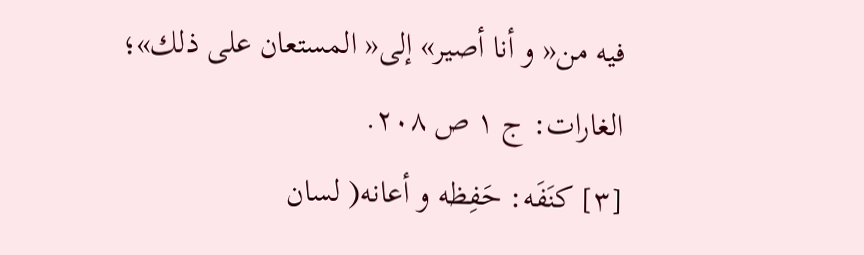فيه من« و أنا أصير» إلى« المستعان على ذلك»؛ الغارات: ج ١ ص ٢٠٨.
[٣] كنَفَه: حَفِظه و أعانه( لسان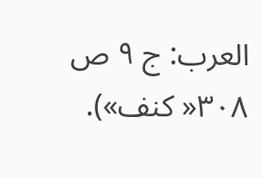العرب: ج ٩ ص ٣٠٨« كنف»).